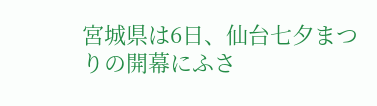宮城県は6日、仙台七夕まつりの開幕にふさ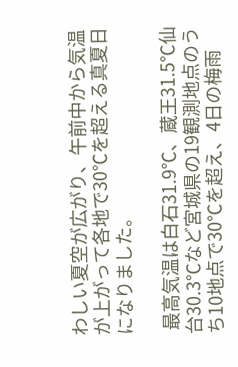わしい夏空が広がり、午前中から気温が上がって各地で30℃を超える真夏日になりました。

 最高気温は白石31.9℃、蔵王31.5℃仙台30.3℃など宮城県の19観測地点のうち10地点で30℃を超え、4日の梅雨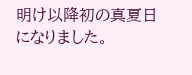明け以降初の真夏日になりました。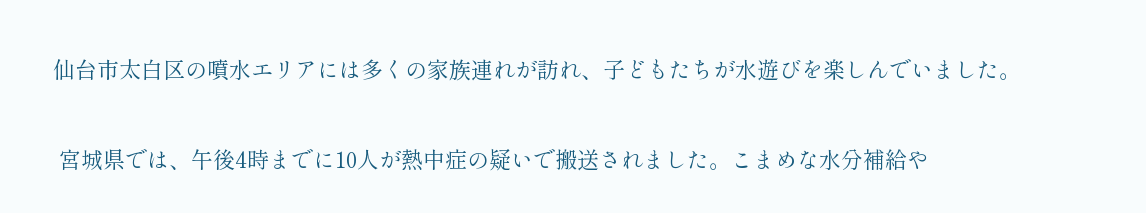仙台市太白区の噴水エリアには多くの家族連れが訪れ、子どもたちが水遊びを楽しんでいました。

 宮城県では、午後4時までに10人が熱中症の疑いで搬送されました。こまめな水分補給や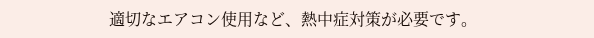適切なエアコン使用など、熱中症対策が必要です。